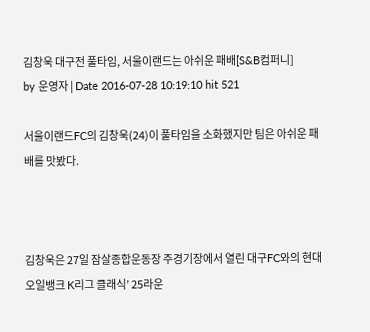김창욱 대구전 풀타임, 서울이랜드는 아쉬운 패배[S&B컴퍼니]
by 운영자 | Date 2016-07-28 10:19:10 hit 521

서울이랜드FC의 김창욱(24)이 풀타임을 소화했지만 팀은 아쉬운 패배를 맛봤다.



김창욱은 27일 잠살종합운동장 주경기장에서 열린 대구FC와의 현대오일뱅크 K리그 클래식’ 25라운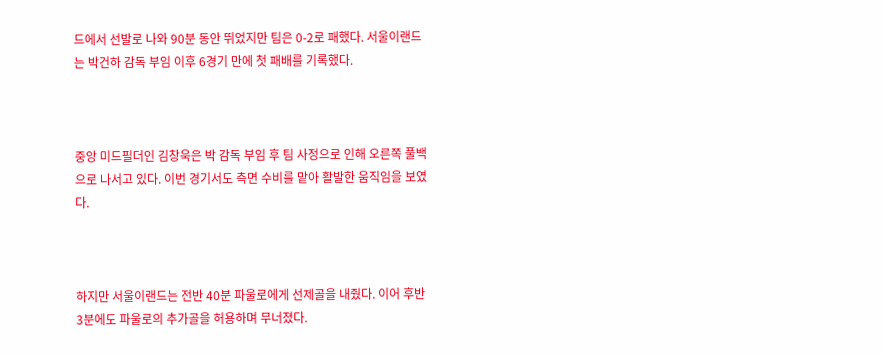드에서 선발로 나와 90분 동안 뛰었지만 팀은 0-2로 패했다. 서울이랜드는 박건하 감독 부임 이후 6경기 만에 첫 패배를 기록했다.



중앙 미드필더인 김창욱은 박 감독 부임 후 팀 사정으로 인해 오른쪽 풀백으로 나서고 있다. 이번 경기서도 측면 수비를 맡아 활발한 움직임을 보였다.



하지만 서울이랜드는 전반 40분 파울로에게 선제골을 내줬다. 이어 후반 3분에도 파울로의 추가골을 허용하며 무너졌다.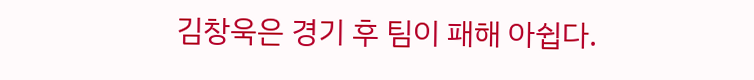김창욱은 경기 후 팀이 패해 아쉽다.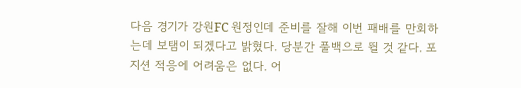다음 경기가 강원FC 원정인데 준비를 잘해 이번 패배를 만회하는데 보탬이 되겠다고 밝혔다. 당분간 풀백으로 뛸 것 같다. 포지션 적응에 어려움은 없다. 어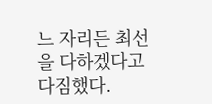느 자리든 최선을 다하겠다고 다짐했다.